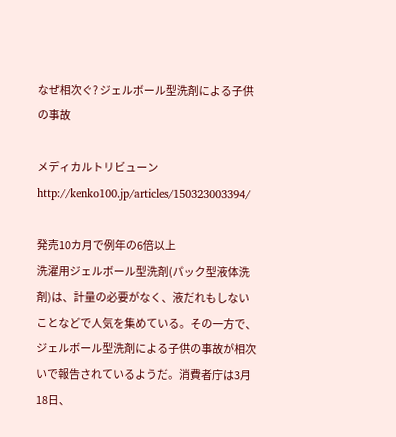なぜ相次ぐ? ジェルボール型洗剤による子供の事故

メディカルトリビューンhttp://kenko100.jp/articles/150323003394/

発売10カ月で例年の6倍以上
洗濯用ジェルボール型洗剤(パック型液体洗剤)は、計量の必要がなく、液だれもしないことなどで人気を集めている。その一方で、ジェルボール型洗剤による子供の事故が相次いで報告されているようだ。消費者庁は3月18日、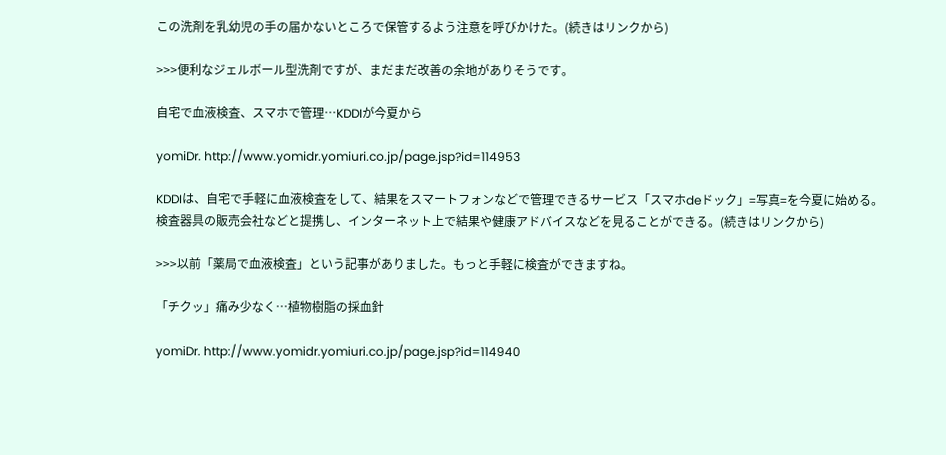この洗剤を乳幼児の手の届かないところで保管するよう注意を呼びかけた。(続きはリンクから)

>>>便利なジェルボール型洗剤ですが、まだまだ改善の余地がありそうです。

自宅で血液検査、スマホで管理…KDDIが今夏から

yomiDr. http://www.yomidr.yomiuri.co.jp/page.jsp?id=114953

KDDIは、自宅で手軽に血液検査をして、結果をスマートフォンなどで管理できるサービス「スマホdeドック」=写真=を今夏に始める。
検査器具の販売会社などと提携し、インターネット上で結果や健康アドバイスなどを見ることができる。(続きはリンクから)

>>>以前「薬局で血液検査」という記事がありました。もっと手軽に検査ができますね。

「チクッ」痛み少なく…植物樹脂の採血針

yomiDr. http://www.yomidr.yomiuri.co.jp/page.jsp?id=114940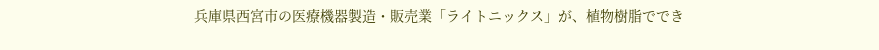兵庫県西宮市の医療機器製造・販売業「ライトニックス」が、植物樹脂ででき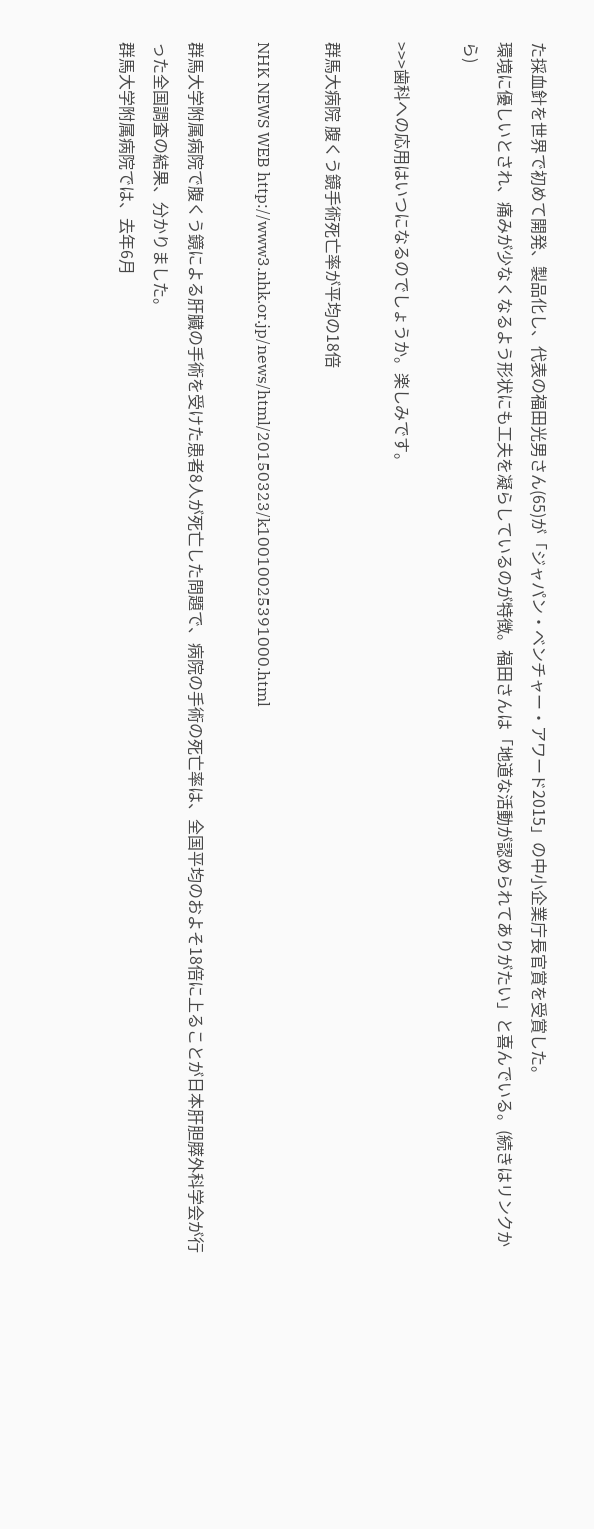た採血針を世界で初めて開発、製品化し、代表の福田光男さん(65)が「ジャパン・ベンチャー・アワード2015」の中小企業庁長官賞を受賞した。
環境に優しいとされ、痛みが少なくなるよう形状にも工夫を凝らしているのが特徴。福田さんは「地道な活動が認められてありがたい」と喜んでいる。(続きはリンクから)

>>>歯科への応用はいつになるのでしょうか。楽しみです。

群馬大病院 腹くう鏡手術死亡率が平均の18倍

NHK NEWS WEB http://www3.nhk.or.jp/news/html/20150323/k10010025391000.html

群馬大学附属病院で腹くう鏡による肝臓の手術を受けた患者8人が死亡した問題で、病院の手術の死亡率は、全国平均のおよそ18倍に上ることが日本肝胆膵外科学会が行った全国調査の結果、分かりました。
群馬大学附属病院では、去年6月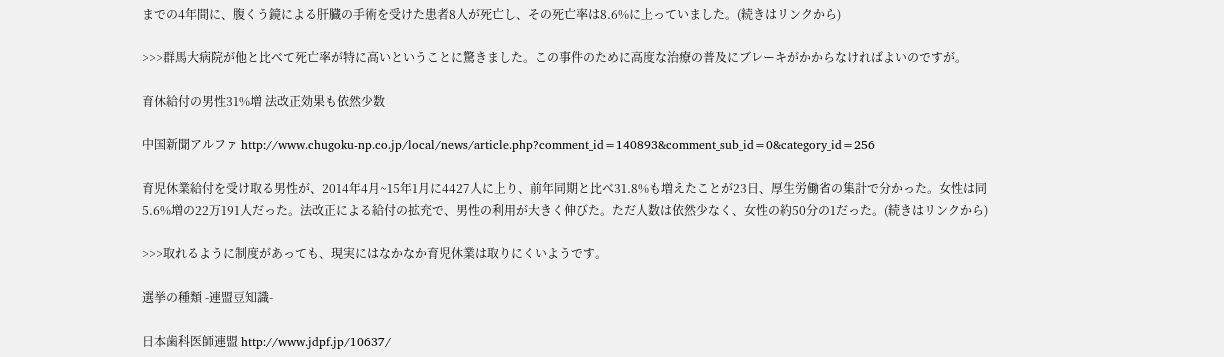までの4年間に、腹くう鏡による肝臓の手術を受けた患者8人が死亡し、その死亡率は8.6%に上っていました。(続きはリンクから)

>>>群馬大病院が他と比べて死亡率が特に高いということに驚きました。この事件のために高度な治療の普及にブレーキがかからなければよいのですが。

育休給付の男性31%増 法改正効果も依然少数

中国新聞アルファ http://www.chugoku-np.co.jp/local/news/article.php?comment_id=140893&comment_sub_id=0&category_id=256

育児休業給付を受け取る男性が、2014年4月~15年1月に4427人に上り、前年同期と比べ31.8%も増えたことが23日、厚生労働省の集計で分かった。女性は同5.6%増の22万191人だった。法改正による給付の拡充で、男性の利用が大きく伸びた。ただ人数は依然少なく、女性の約50分の1だった。(続きはリンクから)

>>>取れるように制度があっても、現実にはなかなか育児休業は取りにくいようです。

選挙の種類 -連盟豆知識-

日本歯科医師連盟 http://www.jdpf.jp/10637/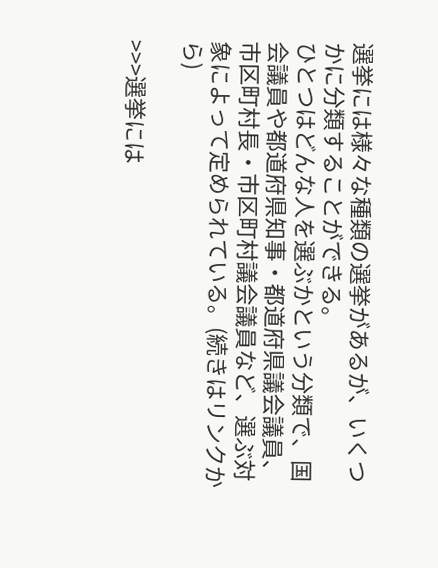選挙には様々な種類の選挙があるが、いくつかに分類することができる。
ひとつはどんな人を選ぶかという分類で、国会議員や都道府県知事・都道府県議会議員、市区町村長・市区町村議会議員など、選ぶ対象によって定められている。(続きはリンクから)

>>>選挙には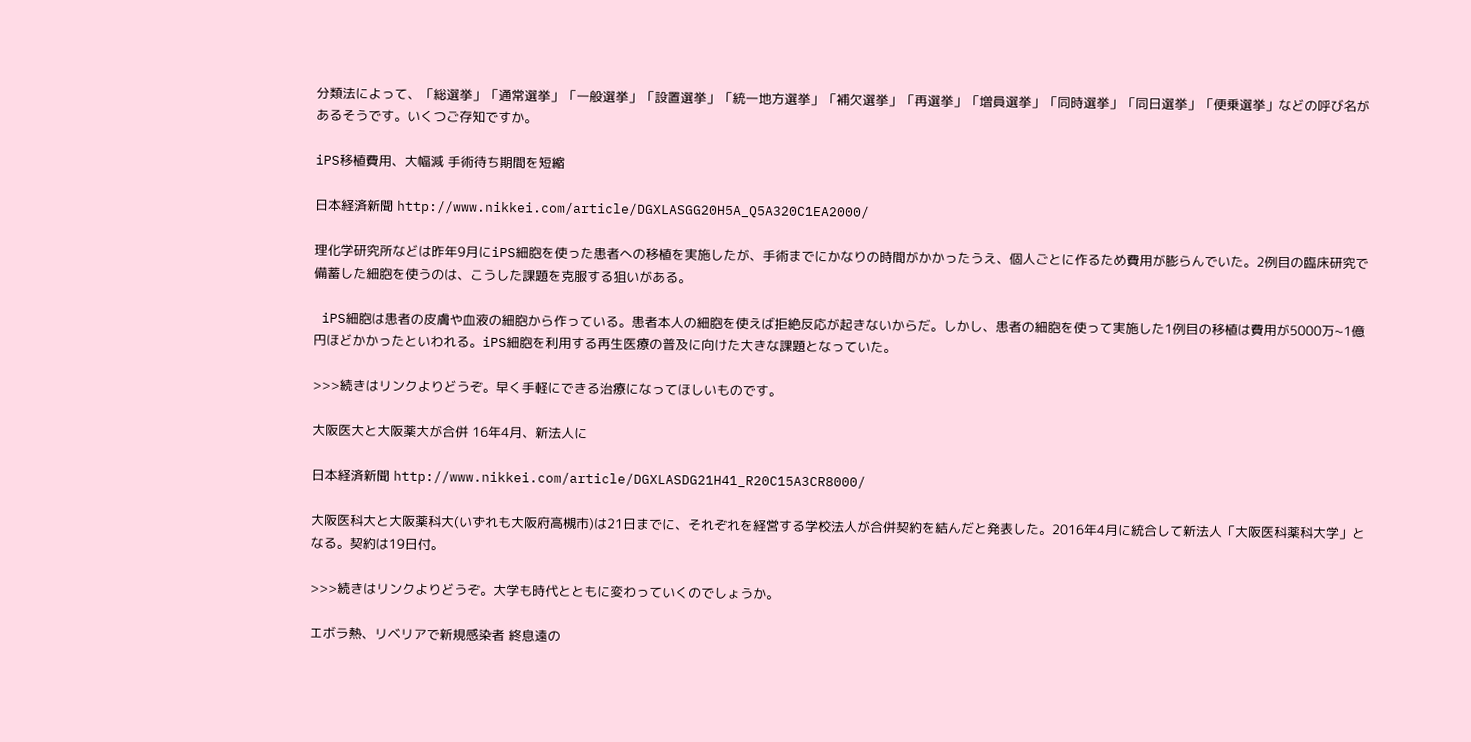分類法によって、「総選挙」「通常選挙」「一般選挙」「設置選挙」「統一地方選挙」「補欠選挙」「再選挙」「増員選挙」「同時選挙」「同日選挙」「便乗選挙」などの呼び名があるそうです。いくつご存知ですか。

iPS移植費用、大幅減 手術待ち期間を短縮

日本経済新聞 http://www.nikkei.com/article/DGXLASGG20H5A_Q5A320C1EA2000/

理化学研究所などは昨年9月にiPS細胞を使った患者への移植を実施したが、手術までにかなりの時間がかかったうえ、個人ごとに作るため費用が膨らんでいた。2例目の臨床研究で備蓄した細胞を使うのは、こうした課題を克服する狙いがある。

 iPS細胞は患者の皮膚や血液の細胞から作っている。患者本人の細胞を使えば拒絶反応が起きないからだ。しかし、患者の細胞を使って実施した1例目の移植は費用が5000万~1億円ほどかかったといわれる。iPS細胞を利用する再生医療の普及に向けた大きな課題となっていた。

>>>続きはリンクよりどうぞ。早く手軽にできる治療になってほしいものです。

大阪医大と大阪薬大が合併 16年4月、新法人に

日本経済新聞 http://www.nikkei.com/article/DGXLASDG21H41_R20C15A3CR8000/

大阪医科大と大阪薬科大(いずれも大阪府高槻市)は21日までに、それぞれを経営する学校法人が合併契約を結んだと発表した。2016年4月に統合して新法人「大阪医科薬科大学」となる。契約は19日付。

>>>続きはリンクよりどうぞ。大学も時代とともに変わっていくのでしょうか。

エボラ熱、リベリアで新規感染者 終息遠の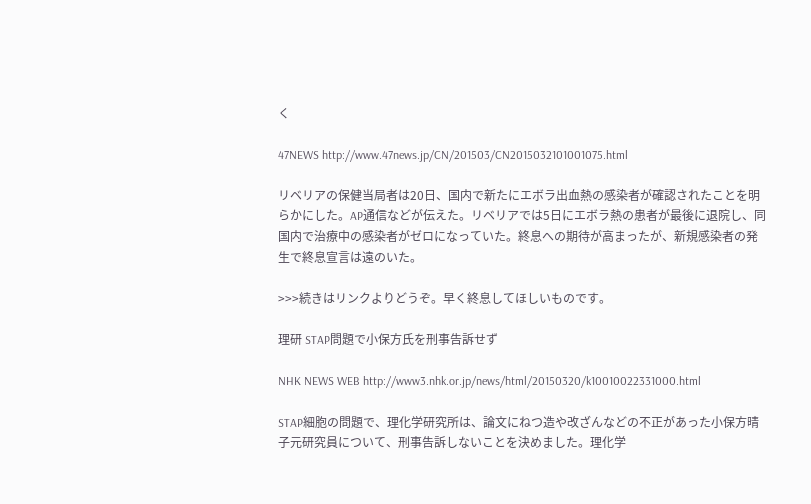く

47NEWS http://www.47news.jp/CN/201503/CN2015032101001075.html

リベリアの保健当局者は20日、国内で新たにエボラ出血熱の感染者が確認されたことを明らかにした。AP通信などが伝えた。リベリアでは5日にエボラ熱の患者が最後に退院し、同国内で治療中の感染者がゼロになっていた。終息への期待が高まったが、新規感染者の発生で終息宣言は遠のいた。

>>>続きはリンクよりどうぞ。早く終息してほしいものです。

理研 STAP問題で小保方氏を刑事告訴せず

NHK NEWS WEB http://www3.nhk.or.jp/news/html/20150320/k10010022331000.html

STAP細胞の問題で、理化学研究所は、論文にねつ造や改ざんなどの不正があった小保方晴子元研究員について、刑事告訴しないことを決めました。理化学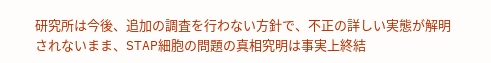研究所は今後、追加の調査を行わない方針で、不正の詳しい実態が解明されないまま、STAP細胞の問題の真相究明は事実上終結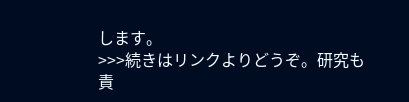します。
>>>続きはリンクよりどうぞ。研究も責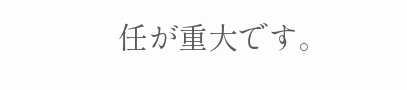任が重大です。